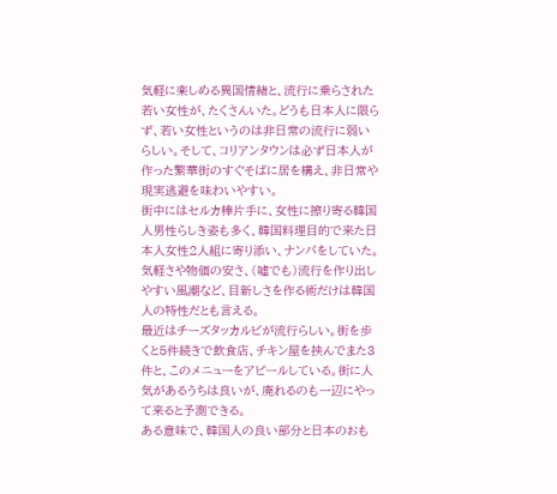気軽に楽しめる異国情緒と、流行に乗らされた若い女性が、たくさんいた。どうも日本人に限らず、若い女性というのは非日常の流行に弱いらしい。そして、コリアンタウンは必ず日本人が作った繁華街のすぐそばに居を構え、非日常や現実逃避を味わいやすい。
街中にはセルカ棒片手に、女性に擦り寄る韓国人男性らしき姿も多く、韓国料理目的で来た日本人女性2人組に寄り添い、ナンパをしていた。気軽さや物価の安さ、(嘘でも)流行を作り出しやすい風潮など、目新しさを作る術だけは韓国人の特性だとも言える。
最近はチーズタッカルビが流行らしい。街を歩くと5件続きで飲食店、チキン屋を挟んでまた3件と、このメニューをアピールしている。街に人気があるうちは良いが、廃れるのも一辺にやって来ると予測できる。
ある意味で、韓国人の良い部分と日本のおも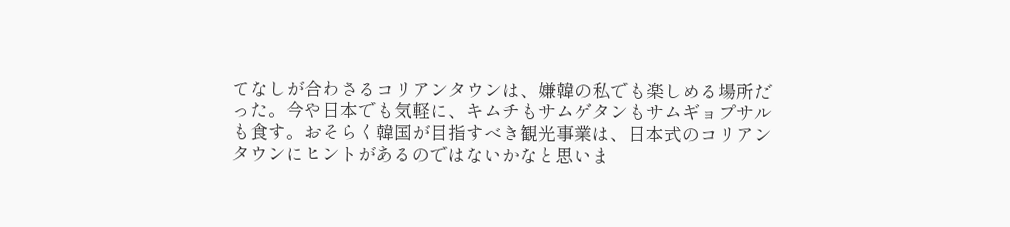てなしが合わさるコリアンタウンは、嫌韓の私でも楽しめる場所だった。今や日本でも気軽に、キムチもサムゲタンもサムギョプサルも食す。おそらく韓国が目指すべき観光事業は、日本式のコリアンタウンにヒントがあるのではないかなと思いま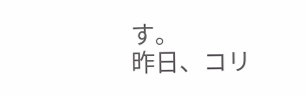す。
昨日、コリ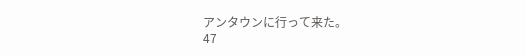アンタウンに行って来た。
47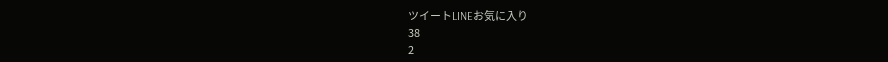ツイートLINEお気に入り
38
2